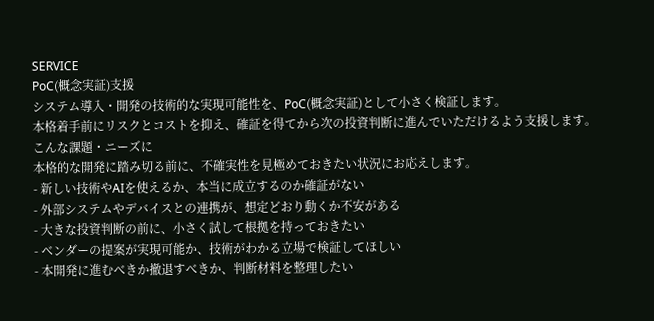SERVICE
PoC(概念実証)支援
システム導入・開発の技術的な実現可能性を、PoC(概念実証)として小さく検証します。
本格着手前にリスクとコストを抑え、確証を得てから次の投資判断に進んでいただけるよう支援します。
こんな課題・ニーズに
本格的な開発に踏み切る前に、不確実性を見極めておきたい状況にお応えします。
- 新しい技術やAIを使えるか、本当に成立するのか確証がない
- 外部システムやデバイスとの連携が、想定どおり動くか不安がある
- 大きな投資判断の前に、小さく試して根拠を持っておきたい
- ベンダーの提案が実現可能か、技術がわかる立場で検証してほしい
- 本開発に進むべきか撤退すべきか、判断材料を整理したい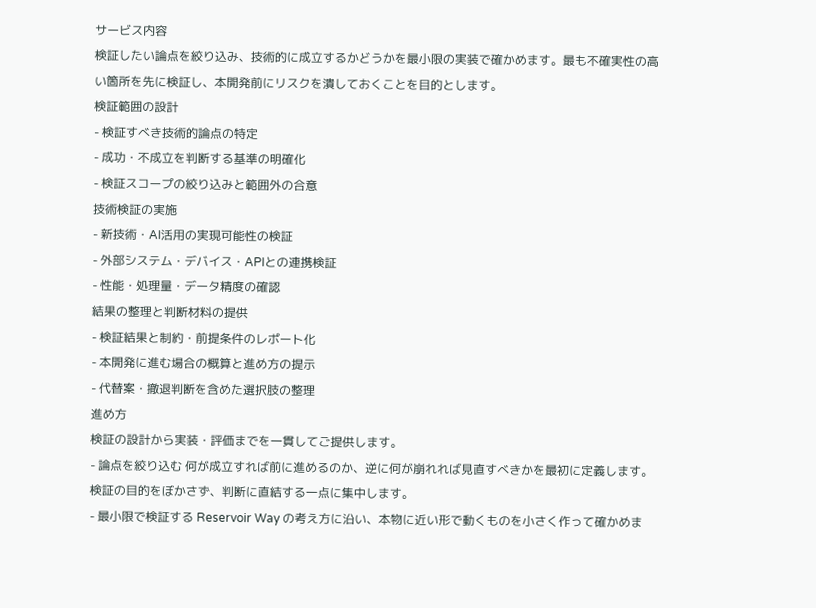サービス内容
検証したい論点を絞り込み、技術的に成立するかどうかを最小限の実装で確かめます。最も不確実性の高い箇所を先に検証し、本開発前にリスクを潰しておくことを目的とします。
検証範囲の設計
- 検証すべき技術的論点の特定
- 成功・不成立を判断する基準の明確化
- 検証スコープの絞り込みと範囲外の合意
技術検証の実施
- 新技術・AI活用の実現可能性の検証
- 外部システム・デバイス・APIとの連携検証
- 性能・処理量・データ精度の確認
結果の整理と判断材料の提供
- 検証結果と制約・前提条件のレポート化
- 本開発に進む場合の概算と進め方の提示
- 代替案・撤退判断を含めた選択肢の整理
進め方
検証の設計から実装・評価までを一貫してご提供します。
- 論点を絞り込む 何が成立すれば前に進めるのか、逆に何が崩れれば見直すべきかを最初に定義します。検証の目的をぼかさず、判断に直結する一点に集中します。
- 最小限で検証する Reservoir Way の考え方に沿い、本物に近い形で動くものを小さく作って確かめま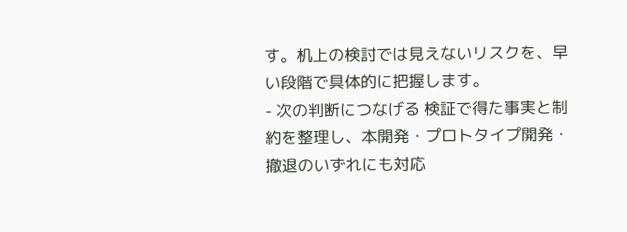す。机上の検討では見えないリスクを、早い段階で具体的に把握します。
- 次の判断につなげる 検証で得た事実と制約を整理し、本開発・プロトタイプ開発・撤退のいずれにも対応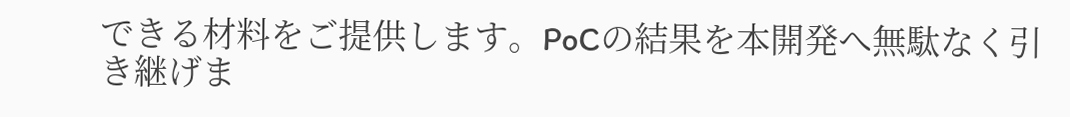できる材料をご提供します。PoCの結果を本開発へ無駄なく引き継げま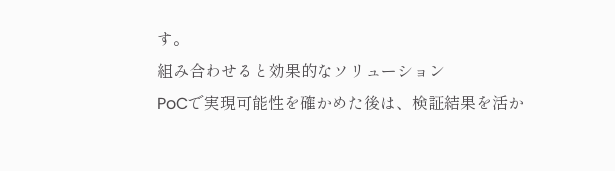す。
組み合わせると効果的なソリューション
PoCで実現可能性を確かめた後は、検証結果を活か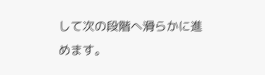して次の段階へ滑らかに進めます。